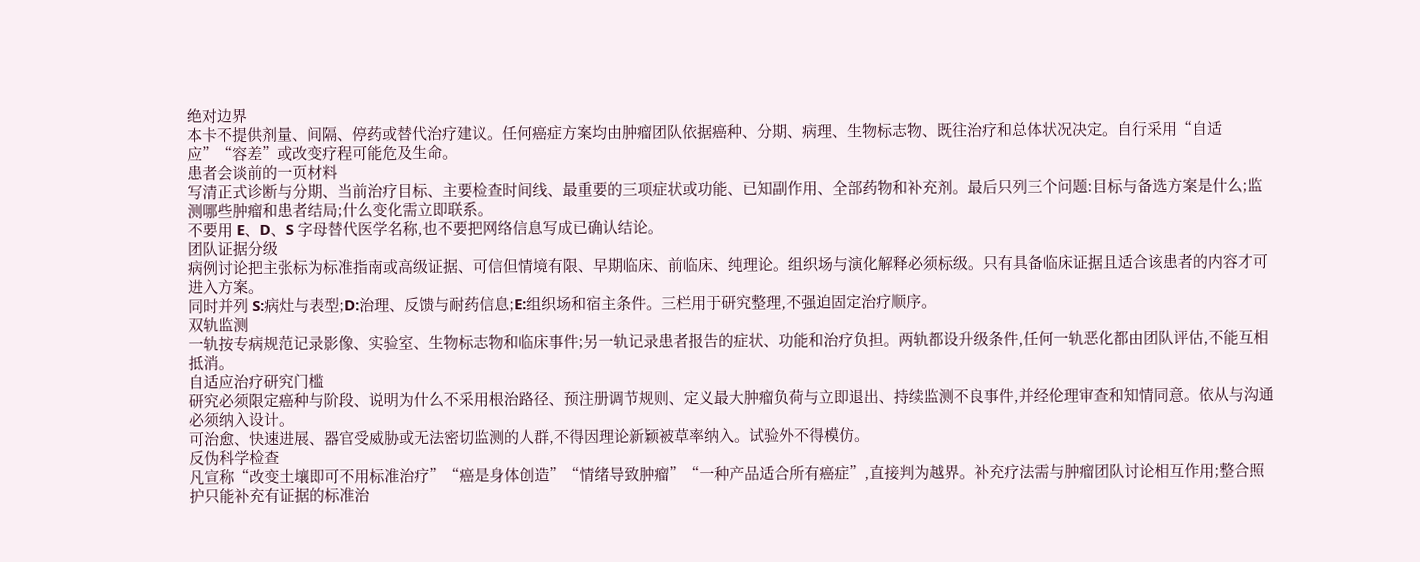绝对边界
本卡不提供剂量、间隔、停药或替代治疗建议。任何癌症方案均由肿瘤团队依据癌种、分期、病理、生物标志物、既往治疗和总体状况决定。自行采用“自适应”“容差”或改变疗程可能危及生命。
患者会谈前的一页材料
写清正式诊断与分期、当前治疗目标、主要检查时间线、最重要的三项症状或功能、已知副作用、全部药物和补充剂。最后只列三个问题:目标与备选方案是什么;监测哪些肿瘤和患者结局;什么变化需立即联系。
不要用 E、D、S 字母替代医学名称,也不要把网络信息写成已确认结论。
团队证据分级
病例讨论把主张标为标准指南或高级证据、可信但情境有限、早期临床、前临床、纯理论。组织场与演化解释必须标级。只有具备临床证据且适合该患者的内容才可进入方案。
同时并列 S:病灶与表型;D:治理、反馈与耐药信息;E:组织场和宿主条件。三栏用于研究整理,不强迫固定治疗顺序。
双轨监测
一轨按专病规范记录影像、实验室、生物标志物和临床事件;另一轨记录患者报告的症状、功能和治疗负担。两轨都设升级条件,任何一轨恶化都由团队评估,不能互相抵消。
自适应治疗研究门槛
研究必须限定癌种与阶段、说明为什么不采用根治路径、预注册调节规则、定义最大肿瘤负荷与立即退出、持续监测不良事件,并经伦理审查和知情同意。依从与沟通必须纳入设计。
可治愈、快速进展、器官受威胁或无法密切监测的人群,不得因理论新颖被草率纳入。试验外不得模仿。
反伪科学检查
凡宣称“改变土壤即可不用标准治疗”“癌是身体创造”“情绪导致肿瘤”“一种产品适合所有癌症”,直接判为越界。补充疗法需与肿瘤团队讨论相互作用;整合照护只能补充有证据的标准治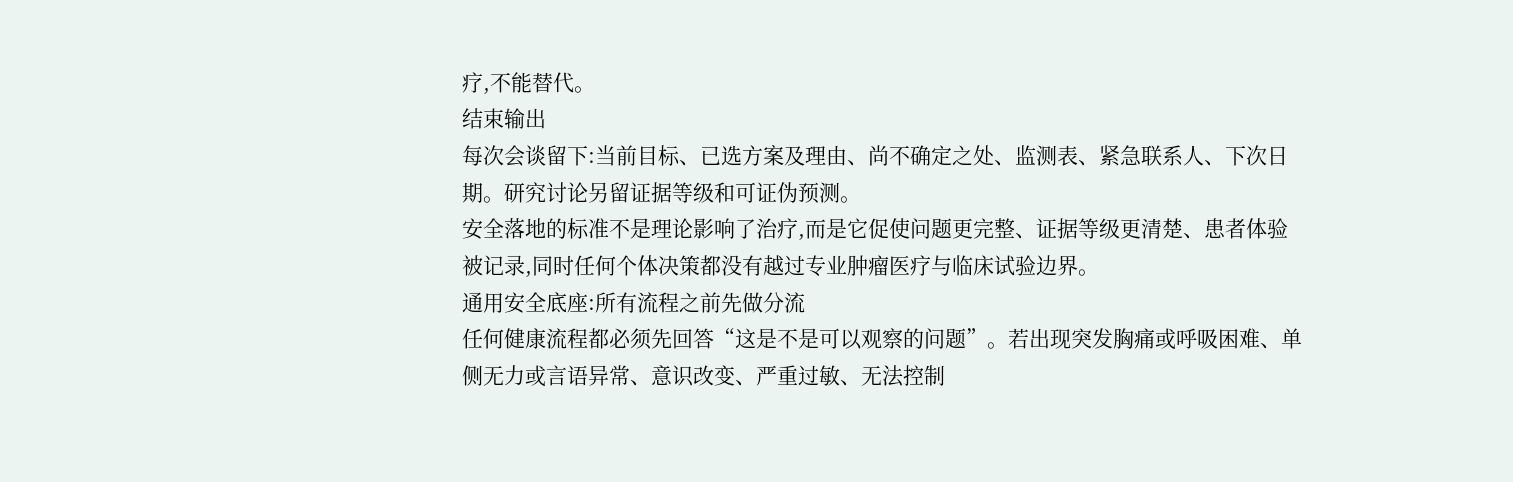疗,不能替代。
结束输出
每次会谈留下:当前目标、已选方案及理由、尚不确定之处、监测表、紧急联系人、下次日期。研究讨论另留证据等级和可证伪预测。
安全落地的标准不是理论影响了治疗,而是它促使问题更完整、证据等级更清楚、患者体验被记录,同时任何个体决策都没有越过专业肿瘤医疗与临床试验边界。
通用安全底座:所有流程之前先做分流
任何健康流程都必须先回答“这是不是可以观察的问题”。若出现突发胸痛或呼吸困难、单侧无力或言语异常、意识改变、严重过敏、无法控制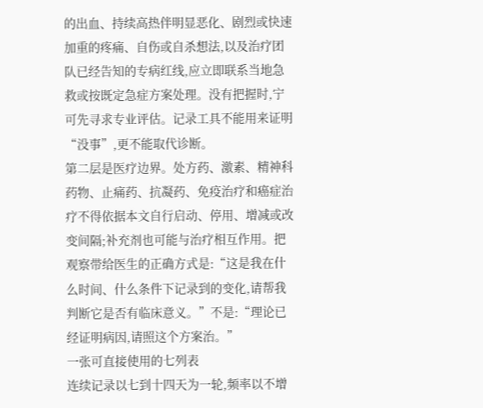的出血、持续高热伴明显恶化、剧烈或快速加重的疼痛、自伤或自杀想法,以及治疗团队已经告知的专病红线,应立即联系当地急救或按既定急症方案处理。没有把握时,宁可先寻求专业评估。记录工具不能用来证明“没事”,更不能取代诊断。
第二层是医疗边界。处方药、激素、精神科药物、止痛药、抗凝药、免疫治疗和癌症治疗不得依据本文自行启动、停用、增减或改变间隔;补充剂也可能与治疗相互作用。把观察带给医生的正确方式是:“这是我在什么时间、什么条件下记录到的变化,请帮我判断它是否有临床意义。”不是:“理论已经证明病因,请照这个方案治。”
一张可直接使用的七列表
连续记录以七到十四天为一轮,频率以不增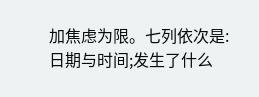加焦虑为限。七列依次是:日期与时间;发生了什么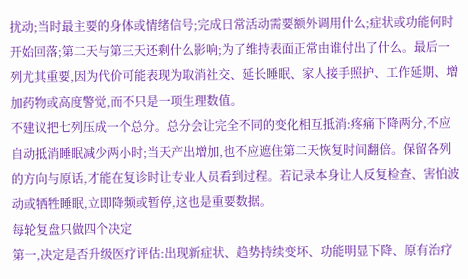扰动;当时最主要的身体或情绪信号;完成日常活动需要额外调用什么;症状或功能何时开始回落;第二天与第三天还剩什么影响;为了维持表面正常由谁付出了什么。最后一列尤其重要,因为代价可能表现为取消社交、延长睡眠、家人接手照护、工作延期、增加药物或高度警觉,而不只是一项生理数值。
不建议把七列压成一个总分。总分会让完全不同的变化相互抵消:疼痛下降两分,不应自动抵消睡眠减少两小时;当天产出增加,也不应遮住第二天恢复时间翻倍。保留各列的方向与原话,才能在复诊时让专业人员看到过程。若记录本身让人反复检查、害怕波动或牺牲睡眠,立即降频或暂停,这也是重要数据。
每轮复盘只做四个决定
第一,决定是否升级医疗评估:出现新症状、趋势持续变坏、功能明显下降、原有治疗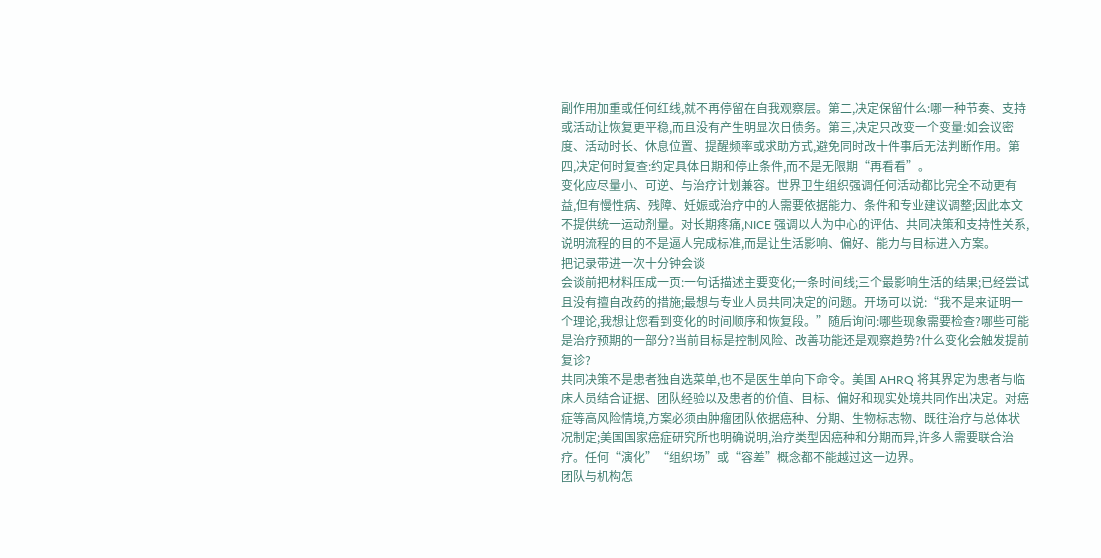副作用加重或任何红线,就不再停留在自我观察层。第二,决定保留什么:哪一种节奏、支持或活动让恢复更平稳,而且没有产生明显次日债务。第三,决定只改变一个变量:如会议密度、活动时长、休息位置、提醒频率或求助方式,避免同时改十件事后无法判断作用。第四,决定何时复查:约定具体日期和停止条件,而不是无限期“再看看”。
变化应尽量小、可逆、与治疗计划兼容。世界卫生组织强调任何活动都比完全不动更有益,但有慢性病、残障、妊娠或治疗中的人需要依据能力、条件和专业建议调整;因此本文不提供统一运动剂量。对长期疼痛,NICE 强调以人为中心的评估、共同决策和支持性关系,说明流程的目的不是逼人完成标准,而是让生活影响、偏好、能力与目标进入方案。
把记录带进一次十分钟会谈
会谈前把材料压成一页:一句话描述主要变化;一条时间线;三个最影响生活的结果;已经尝试且没有擅自改药的措施;最想与专业人员共同决定的问题。开场可以说:“我不是来证明一个理论,我想让您看到变化的时间顺序和恢复段。”随后询问:哪些现象需要检查?哪些可能是治疗预期的一部分?当前目标是控制风险、改善功能还是观察趋势?什么变化会触发提前复诊?
共同决策不是患者独自选菜单,也不是医生单向下命令。美国 AHRQ 将其界定为患者与临床人员结合证据、团队经验以及患者的价值、目标、偏好和现实处境共同作出决定。对癌症等高风险情境,方案必须由肿瘤团队依据癌种、分期、生物标志物、既往治疗与总体状况制定;美国国家癌症研究所也明确说明,治疗类型因癌种和分期而异,许多人需要联合治疗。任何“演化”“组织场”或“容差”概念都不能越过这一边界。
团队与机构怎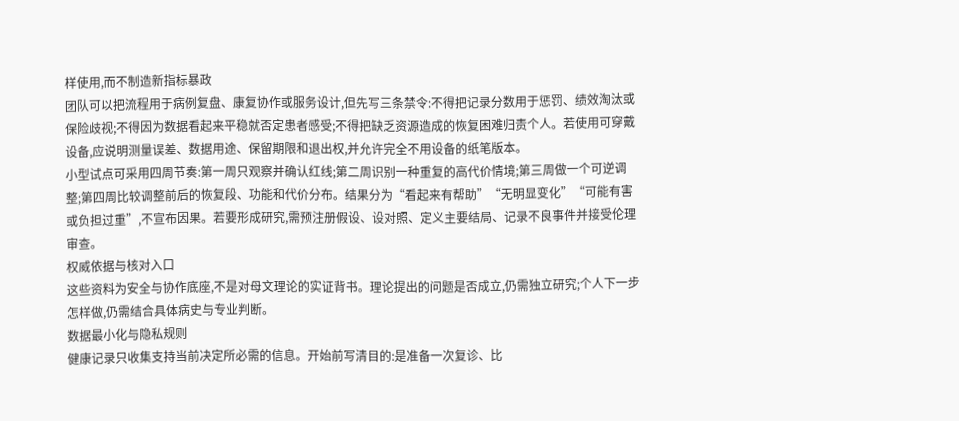样使用,而不制造新指标暴政
团队可以把流程用于病例复盘、康复协作或服务设计,但先写三条禁令:不得把记录分数用于惩罚、绩效淘汰或保险歧视;不得因为数据看起来平稳就否定患者感受;不得把缺乏资源造成的恢复困难归责个人。若使用可穿戴设备,应说明测量误差、数据用途、保留期限和退出权,并允许完全不用设备的纸笔版本。
小型试点可采用四周节奏:第一周只观察并确认红线;第二周识别一种重复的高代价情境;第三周做一个可逆调整;第四周比较调整前后的恢复段、功能和代价分布。结果分为“看起来有帮助”“无明显变化”“可能有害或负担过重”,不宣布因果。若要形成研究,需预注册假设、设对照、定义主要结局、记录不良事件并接受伦理审查。
权威依据与核对入口
这些资料为安全与协作底座,不是对母文理论的实证背书。理论提出的问题是否成立,仍需独立研究;个人下一步怎样做,仍需结合具体病史与专业判断。
数据最小化与隐私规则
健康记录只收集支持当前决定所必需的信息。开始前写清目的:是准备一次复诊、比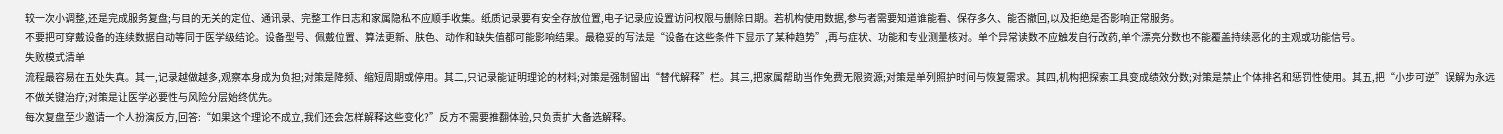较一次小调整,还是完成服务复盘;与目的无关的定位、通讯录、完整工作日志和家属隐私不应顺手收集。纸质记录要有安全存放位置,电子记录应设置访问权限与删除日期。若机构使用数据,参与者需要知道谁能看、保存多久、能否撤回,以及拒绝是否影响正常服务。
不要把可穿戴设备的连续数据自动等同于医学级结论。设备型号、佩戴位置、算法更新、肤色、动作和缺失值都可能影响结果。最稳妥的写法是“设备在这些条件下显示了某种趋势”,再与症状、功能和专业测量核对。单个异常读数不应触发自行改药,单个漂亮分数也不能覆盖持续恶化的主观或功能信号。
失败模式清单
流程最容易在五处失真。其一,记录越做越多,观察本身成为负担;对策是降频、缩短周期或停用。其二,只记录能证明理论的材料;对策是强制留出“替代解释”栏。其三,把家属帮助当作免费无限资源;对策是单列照护时间与恢复需求。其四,机构把探索工具变成绩效分数;对策是禁止个体排名和惩罚性使用。其五,把“小步可逆”误解为永远不做关键治疗;对策是让医学必要性与风险分层始终优先。
每次复盘至少邀请一个人扮演反方,回答:“如果这个理论不成立,我们还会怎样解释这些变化?”反方不需要推翻体验,只负责扩大备选解释。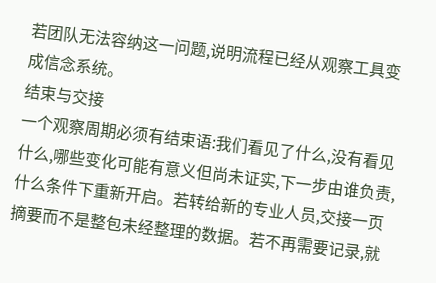若团队无法容纳这一问题,说明流程已经从观察工具变成信念系统。
结束与交接
一个观察周期必须有结束语:我们看见了什么,没有看见什么,哪些变化可能有意义但尚未证实,下一步由谁负责,什么条件下重新开启。若转给新的专业人员,交接一页摘要而不是整包未经整理的数据。若不再需要记录,就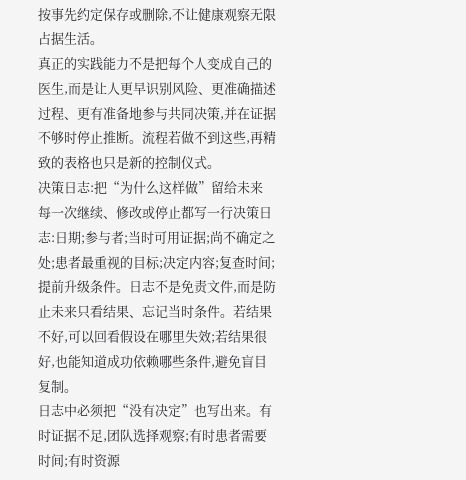按事先约定保存或删除,不让健康观察无限占据生活。
真正的实践能力不是把每个人变成自己的医生,而是让人更早识别风险、更准确描述过程、更有准备地参与共同决策,并在证据不够时停止推断。流程若做不到这些,再精致的表格也只是新的控制仪式。
决策日志:把“为什么这样做”留给未来
每一次继续、修改或停止都写一行决策日志:日期;参与者;当时可用证据;尚不确定之处;患者最重视的目标;决定内容;复查时间;提前升级条件。日志不是免责文件,而是防止未来只看结果、忘记当时条件。若结果不好,可以回看假设在哪里失效;若结果很好,也能知道成功依赖哪些条件,避免盲目复制。
日志中必须把“没有决定”也写出来。有时证据不足,团队选择观察;有时患者需要时间;有时资源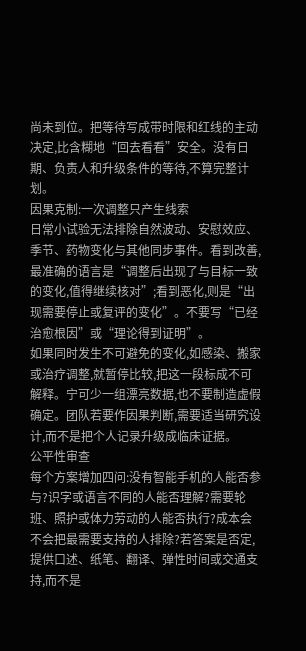尚未到位。把等待写成带时限和红线的主动决定,比含糊地“回去看看”安全。没有日期、负责人和升级条件的等待,不算完整计划。
因果克制:一次调整只产生线索
日常小试验无法排除自然波动、安慰效应、季节、药物变化与其他同步事件。看到改善,最准确的语言是“调整后出现了与目标一致的变化,值得继续核对”;看到恶化,则是“出现需要停止或复评的变化”。不要写“已经治愈根因”或“理论得到证明”。
如果同时发生不可避免的变化,如感染、搬家或治疗调整,就暂停比较,把这一段标成不可解释。宁可少一组漂亮数据,也不要制造虚假确定。团队若要作因果判断,需要适当研究设计,而不是把个人记录升级成临床证据。
公平性审查
每个方案增加四问:没有智能手机的人能否参与?识字或语言不同的人能否理解?需要轮班、照护或体力劳动的人能否执行?成本会不会把最需要支持的人排除?若答案是否定,提供口述、纸笔、翻译、弹性时间或交通支持,而不是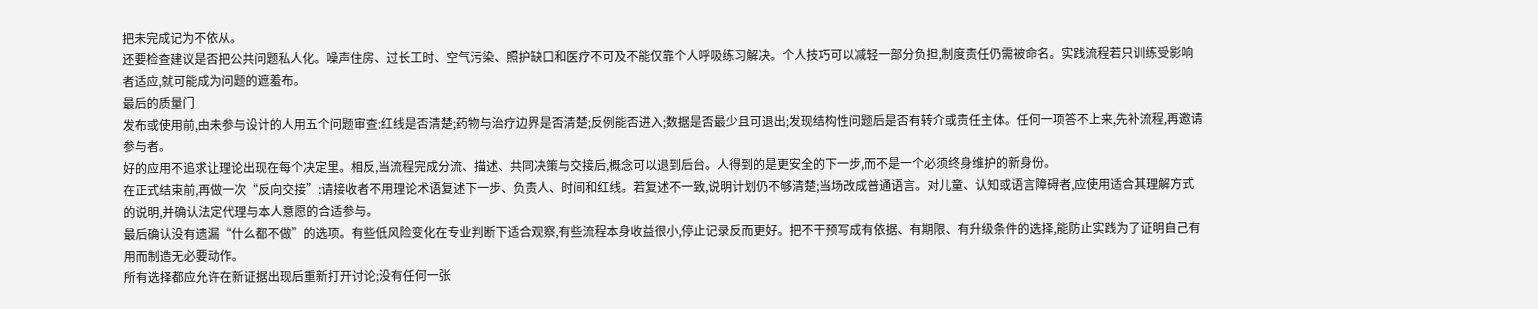把未完成记为不依从。
还要检查建议是否把公共问题私人化。噪声住房、过长工时、空气污染、照护缺口和医疗不可及不能仅靠个人呼吸练习解决。个人技巧可以减轻一部分负担,制度责任仍需被命名。实践流程若只训练受影响者适应,就可能成为问题的遮羞布。
最后的质量门
发布或使用前,由未参与设计的人用五个问题审查:红线是否清楚;药物与治疗边界是否清楚;反例能否进入;数据是否最少且可退出;发现结构性问题后是否有转介或责任主体。任何一项答不上来,先补流程,再邀请参与者。
好的应用不追求让理论出现在每个决定里。相反,当流程完成分流、描述、共同决策与交接后,概念可以退到后台。人得到的是更安全的下一步,而不是一个必须终身维护的新身份。
在正式结束前,再做一次“反向交接”:请接收者不用理论术语复述下一步、负责人、时间和红线。若复述不一致,说明计划仍不够清楚;当场改成普通语言。对儿童、认知或语言障碍者,应使用适合其理解方式的说明,并确认法定代理与本人意愿的合适参与。
最后确认没有遗漏“什么都不做”的选项。有些低风险变化在专业判断下适合观察,有些流程本身收益很小,停止记录反而更好。把不干预写成有依据、有期限、有升级条件的选择,能防止实践为了证明自己有用而制造无必要动作。
所有选择都应允许在新证据出现后重新打开讨论;没有任何一张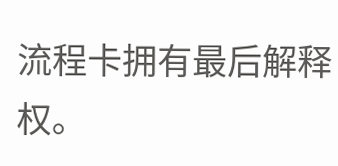流程卡拥有最后解释权。